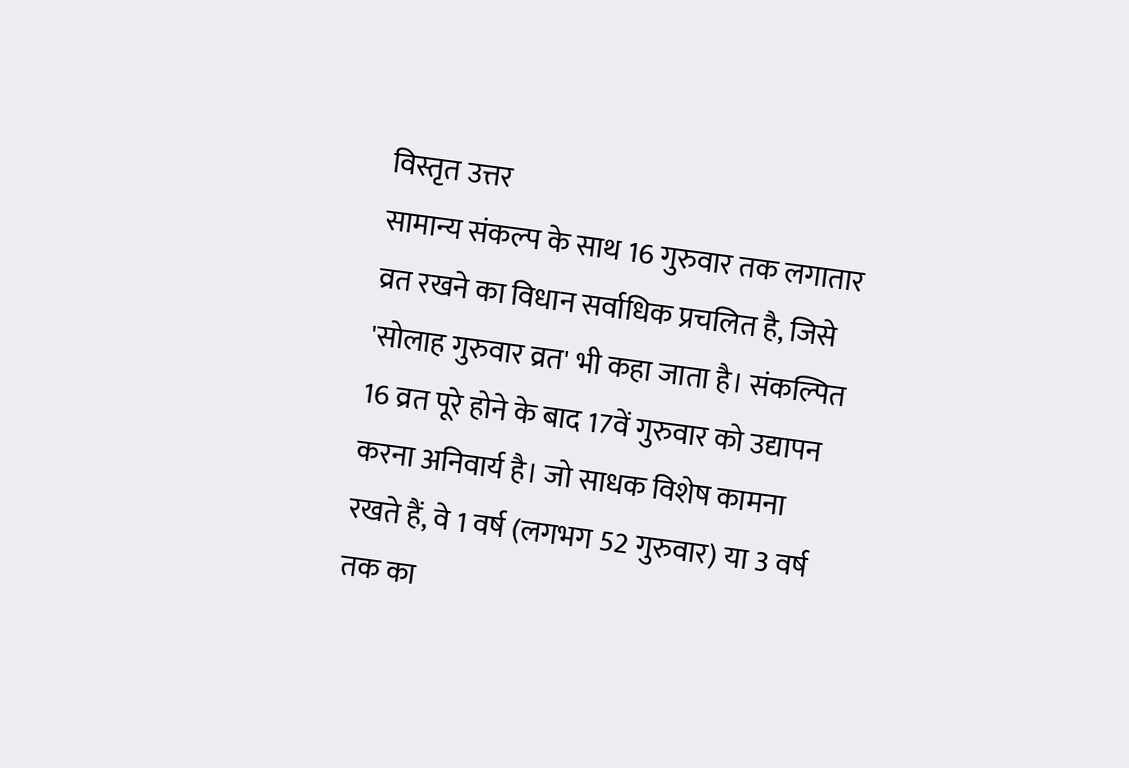विस्तृत उत्तर
सामान्य संकल्प के साथ 16 गुरुवार तक लगातार व्रत रखने का विधान सर्वाधिक प्रचलित है, जिसे 'सोलाह गुरुवार व्रत' भी कहा जाता है। संकल्पित 16 व्रत पूरे होने के बाद 17वें गुरुवार को उद्यापन करना अनिवार्य है। जो साधक विशेष कामना रखते हैं, वे 1 वर्ष (लगभग 52 गुरुवार) या 3 वर्ष तक का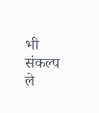भी संकल्प ले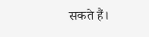सकते हैं।